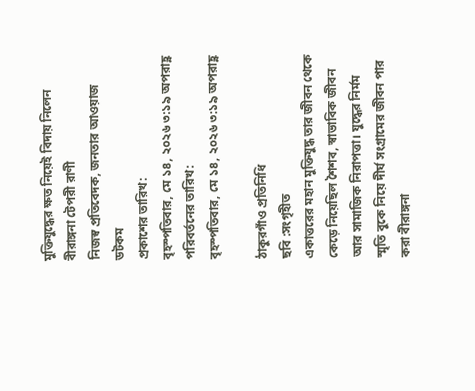মুক্তিযুদ্ধের ক্ষত নিয়েই বিদায় নিলেন বীরাঙ্গনা টেপরী রাণী
নিজস্ব প্রতিবেদক, জনতার আওয়াজ ডটকম
প্রকাশের তারিখ:
বৃহস্পতিবার, মে ১৪, ২০২৬ ৩:১৯ অপরাহ্ণ পরিবর্তনের তারিখ:
বৃহস্পতিবার, মে ১৪, ২০২৬ ৩:১৯ অপরাহ্ণ

ঠাকুরগাঁও প্রতিনিধি
ছবি :সংগৃহীত
একাত্তরের মহান মুক্তিযুদ্ধ তার জীবন থেকে কেড়ে নিয়েছিল শৈশব, স্বাভাবিক জীবন আর সামাজিক নিরাপত্তা। যুদ্ধের নির্মম স্মৃতি বুকে নিয়ে দীর্ঘ সংগ্রামের জীবন পার করা বীরাঙ্গনা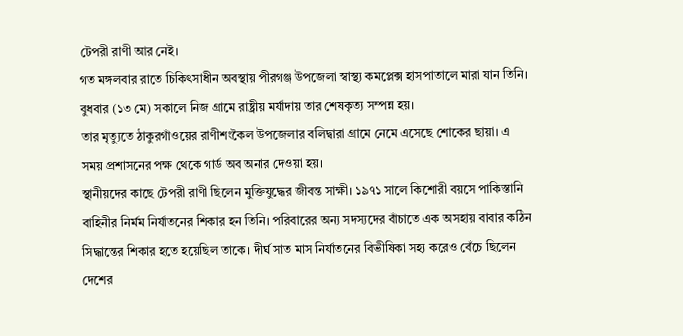টেপরী রাণী আর নেই।
গত মঙ্গলবার রাতে চিকিৎসাধীন অবস্থায় পীরগঞ্জ উপজেলা স্বাস্থ্য কমপ্লেক্স হাসপাতালে মারা যান তিনি। বুধবার (১৩ মে) সকালে নিজ গ্রামে রাষ্ট্রীয় মর্যাদায় তার শেষকৃত্য সম্পন্ন হয়।
তার মৃত্যুতে ঠাকুরগাঁওয়ের রাণীশংকৈল উপজেলার বলিদ্বারা গ্রামে নেমে এসেছে শোকের ছায়া। এ সময় প্রশাসনের পক্ষ থেকে গার্ড অব অনার দেওয়া হয়।
স্থানীয়দের কাছে টেপরী রাণী ছিলেন মুক্তিযুদ্ধের জীবন্ত সাক্ষী। ১৯৭১ সালে কিশোরী বয়সে পাকিস্তানি বাহিনীর নির্মম নির্যাতনের শিকার হন তিনি। পরিবারের অন্য সদস্যদের বাঁচাতে এক অসহায় বাবার কঠিন সিদ্ধান্তের শিকার হতে হয়েছিল তাকে। দীর্ঘ সাত মাস নির্যাতনের বিভীষিকা সহ্য করেও বেঁচে ছিলেন দেশের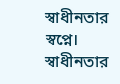স্বাধীনতার স্বপ্নে।
স্বাধীনতার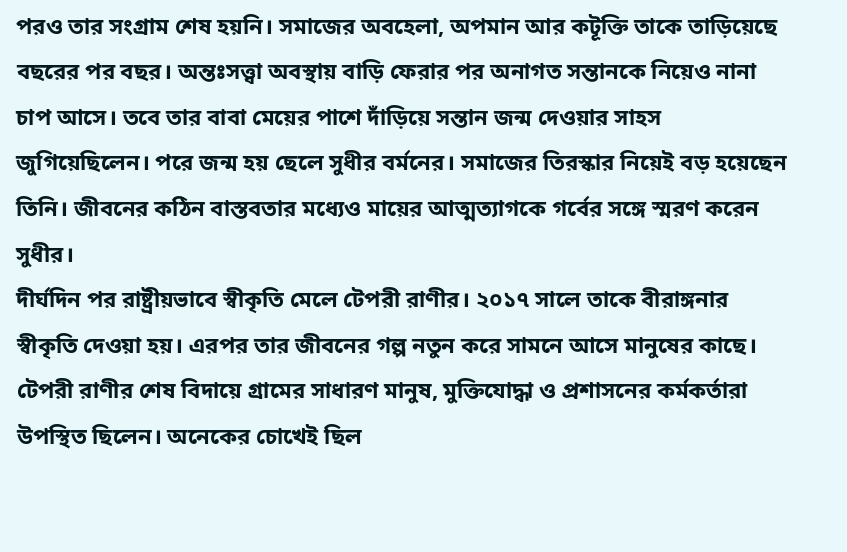পরও তার সংগ্রাম শেষ হয়নি। সমাজের অবহেলা, অপমান আর কটূক্তি তাকে তাড়িয়েছে বছরের পর বছর। অন্তঃসত্ত্বা অবস্থায় বাড়ি ফেরার পর অনাগত সন্তানকে নিয়েও নানা চাপ আসে। তবে তার বাবা মেয়ের পাশে দাঁড়িয়ে সন্তান জন্ম দেওয়ার সাহস জুগিয়েছিলেন। পরে জন্ম হয় ছেলে সুধীর বর্মনের। সমাজের তিরস্কার নিয়েই বড় হয়েছেন তিনি। জীবনের কঠিন বাস্তবতার মধ্যেও মায়ের আত্মত্যাগকে গর্বের সঙ্গে স্মরণ করেন সুধীর।
দীর্ঘদিন পর রাষ্ট্রীয়ভাবে স্বীকৃতি মেলে টেপরী রাণীর। ২০১৭ সালে তাকে বীরাঙ্গনার স্বীকৃতি দেওয়া হয়। এরপর তার জীবনের গল্প নতুন করে সামনে আসে মানুষের কাছে।
টেপরী রাণীর শেষ বিদায়ে গ্রামের সাধারণ মানুষ, মুক্তিযোদ্ধা ও প্রশাসনের কর্মকর্তারা উপস্থিত ছিলেন। অনেকের চোখেই ছিল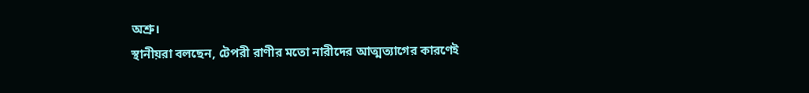অশ্রু।
স্থানীয়রা বলছেন, টেপরী রাণীর মতো নারীদের আত্মত্যাগের কারণেই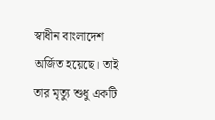স্বাধীন বাংলাদেশ অর্জিত হয়েছে। তাই তার মৃত্যু শুধু একটি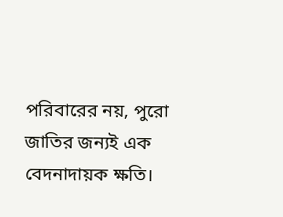পরিবারের নয়, পুরো জাতির জন্যই এক বেদনাদায়ক ক্ষতি।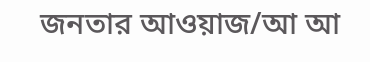জনতার আওয়াজ/আ আ